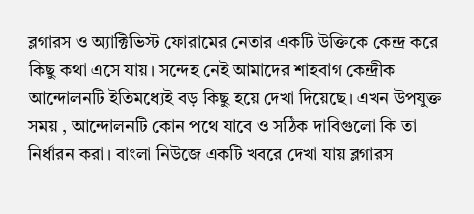ব্লগারস ও অ্যাক্টিভিস্ট ফোরামের নেতার একটি উক্তিকে কেন্দ্র করে কিছু কথা এসে যায়। সন্দেহ নেই আমাদের শাহবাগ কেন্দ্রীক আন্দোলনটি ইতিমধ্যেই বড় কিছু হয়ে দেখা দিয়েছে। এখন উপযুক্ত সময় , আন্দোলনটি কোন পথে যাবে ও সঠিক দাবিগুলো কি তা নির্ধারন করা। বাংলা নিউজে একটি খবরে দেখা যায় ব্লগারস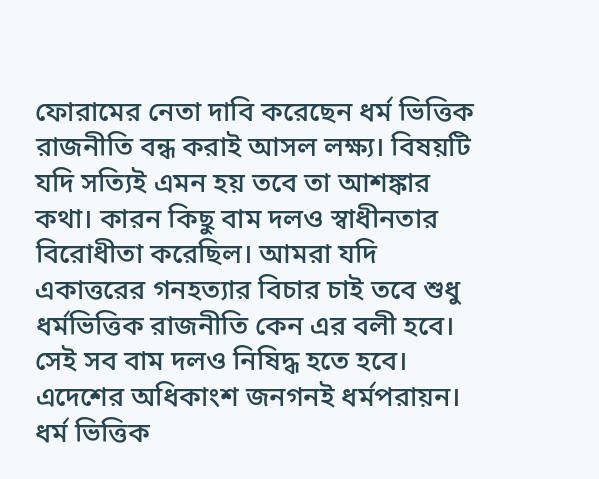ফোরামের নেতা দাবি করেছেন ধর্ম ভিত্তিক রাজনীতি বন্ধ করাই আসল লক্ষ্য। বিষয়টি যদি সত্যিই এমন হয় তবে তা আশঙ্কার কথা। কারন কিছু বাম দলও স্বাধীনতার বিরোধীতা করেছিল। আমরা যদি একাত্তরের গনহত্যার বিচার চাই তবে শুধু ধর্মভিত্তিক রাজনীতি কেন এর বলী হবে। সেই সব বাম দলও নিষিদ্ধ হতে হবে। এদেশের অধিকাংশ জনগনই ধর্মপরায়ন।
ধর্ম ভিত্তিক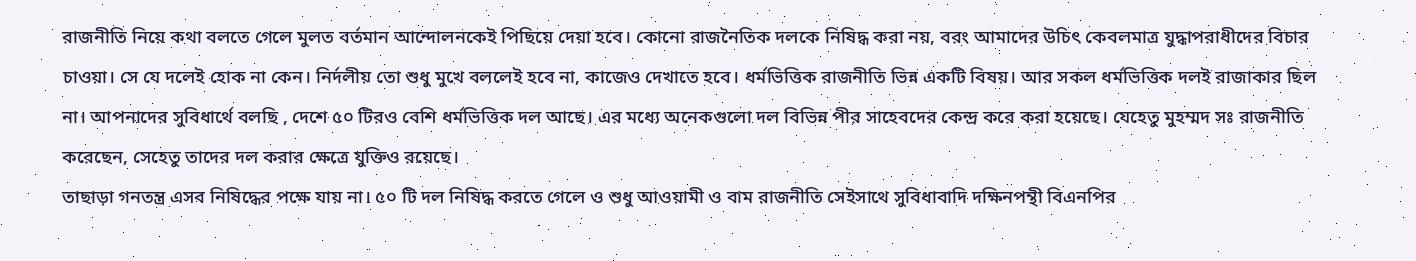রাজনীতি নিয়ে কথা বলতে গেলে মুলত বর্তমান আন্দোলনকেই পিছিয়ে দেয়া হবে। কোনো রাজনৈতিক দলকে নিষিদ্ধ করা নয়, বরং আমাদের উচিৎ কেবলমাত্র যুদ্ধাপরাধীদের বিচার চাওয়া। সে যে দলেই হোক না কেন। নির্দলীয় তো শুধু মুখে বললেই হবে না, কাজেও দেখাতে হবে। ধর্মভিত্তিক রাজনীতি ভিন্ন একটি বিষয়। আর সকল ধর্মভিত্তিক দলই রাজাকার ছিল না। আপনাদের সুবিধার্থে বলছি , দেশে ৫০ টিরও বেশি ধর্মভিত্তিক দল আছে। এর মধ্যে অনেকগুলো দল বিভিন্ন পীর সাহেবদের কেন্দ্র করে করা হয়েছে। যেহেতু মুহম্মদ সঃ রাজনীতি করেছেন, সেহেতু তাদের দল করার ক্ষেত্রে যুক্তিও রয়েছে।
তাছাড়া গনতন্ত্র এসব নিষিদ্ধের পক্ষে যায় না। ৫০ টি দল নিষিদ্ধ করতে গেলে ও শুধু আওয়ামী ও বাম রাজনীতি সেইসাথে সুবিধাবাদি দক্ষিনপন্থী বিএনপির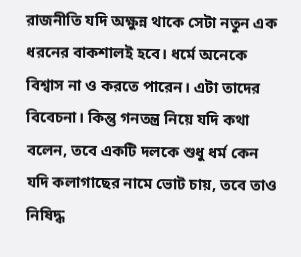রাজনীতি যদি অক্ষুন্ন থাকে সেটা নতুন এক ধরনের বাকশালই হবে। ধর্মে অনেকে বিশ্বাস না ও করতে পারেন। এটা তাদের বিবেচনা। কিন্তু গনতন্ত্র নিয়ে যদি কথা বলেন, তবে একটি দলকে শুধু ধর্ম কেন যদি কলাগাছের নামে ভোট চায়, তবে তাও নিষিদ্ধ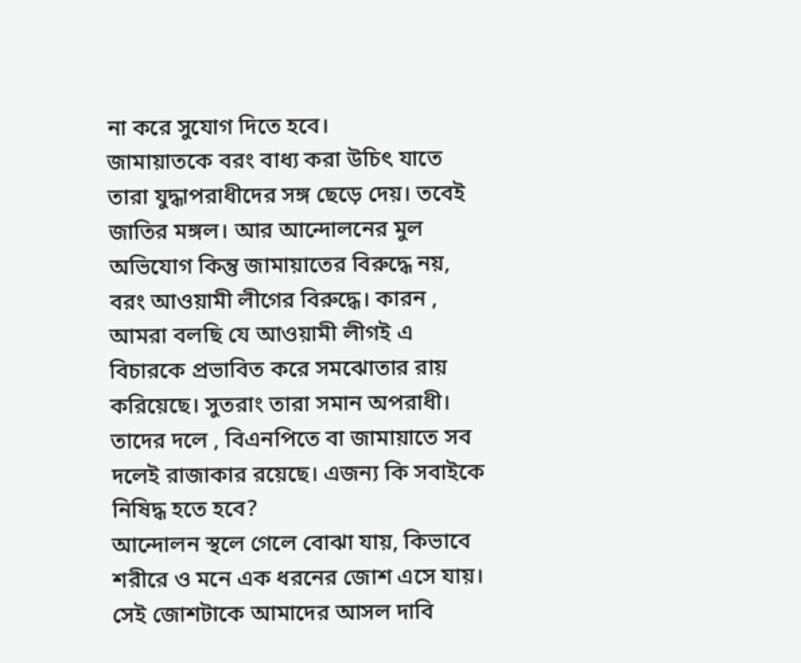না করে সুযোগ দিতে হবে।
জামায়াতকে বরং বাধ্য করা উচিৎ যাতে তারা যুদ্ধাপরাধীদের সঙ্গ ছেড়ে দেয়। তবেই জাতির মঙ্গল। আর আন্দোলনের মুল অভিযোগ কিন্তু জামায়াতের বিরুদ্ধে নয়, বরং আওয়ামী লীগের বিরুদ্ধে। কারন , আমরা বলছি যে আওয়ামী লীগই এ বিচারকে প্রভাবিত করে সমঝোতার রায় করিয়েছে। সুতরাং তারা সমান অপরাধী। তাদের দলে , বিএনপিতে বা জামায়াতে সব দলেই রাজাকার রয়েছে। এজন্য কি সবাইকে নিষিদ্ধ হতে হবে?
আন্দোলন স্থলে গেলে বোঝা যায়, কিভাবে শরীরে ও মনে এক ধরনের জোশ এসে যায়। সেই জোশটাকে আমাদের আসল দাবি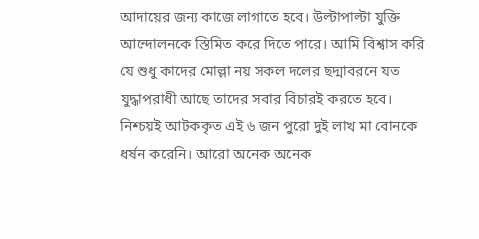আদায়ের জন্য কাজে লাগাতে হবে। উল্টাপাল্টা যুক্তি আন্দোলনকে স্তিমিত করে দিতে পারে। আমি বিশ্বাস করি যে শুধু কাদের মোল্লা নয় সকল দলের ছদ্মাবরনে যত যুদ্ধাপরাধী আছে তাদের সবার বিচারই করতে হবে।
নিশ্চয়ই আটককৃত এই ৬ জন পুরো দুই লাখ মা বোনকে ধর্ষন করেনি। আরো অনেক অনেক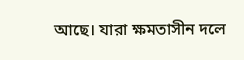আছে। যারা ক্ষমতাসীন দলে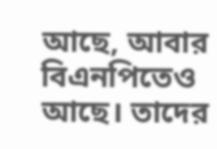আছে, আবার বিএনপিতেও আছে। তাদের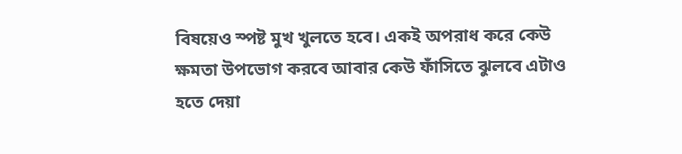বিষয়েও স্পষ্ট মুখ খুলতে হবে। একই অপরাধ করে কেউ ক্ষমতা উপভোগ করবে আবার কেউ ফাঁসিতে ঝুলবে এটাও হতে দেয়া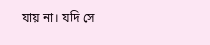যায় না। যদি সে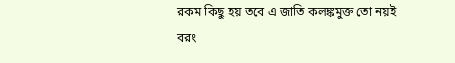রকম কিছু হয় তবে এ জাতি কলঙ্কমুক্ত তো নয়ই বরং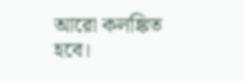আরো কলঙ্কিত হবে।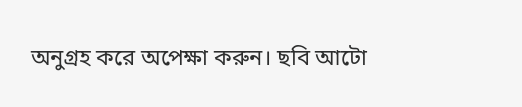অনুগ্রহ করে অপেক্ষা করুন। ছবি আটো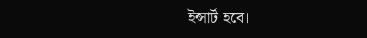ইন্সার্ট হবে।